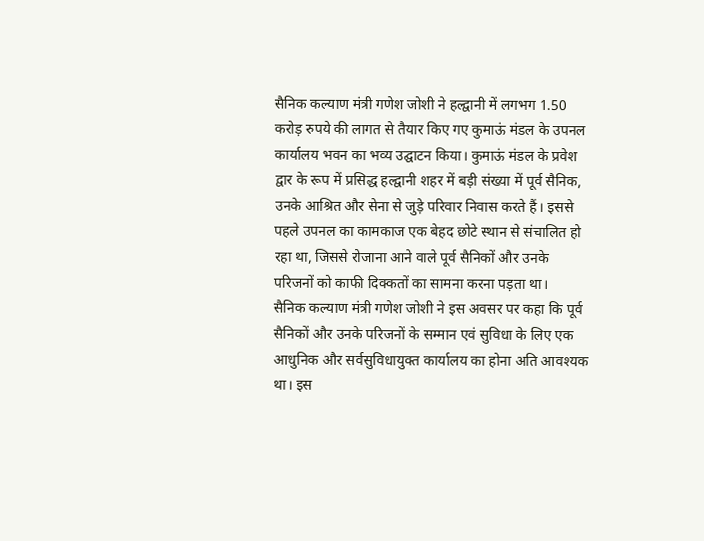सैनिक कल्याण मंत्री गणेश जोशी ने हल्द्वानी में लगभग 1.50 करोड़ रुपये की लागत से तैयार किए गए कुमाऊं मंडल के उपनल कार्यालय भवन का भव्य उद्घाटन किया। कुमाऊं मंडल के प्रवेश द्वार के रूप में प्रसिद्ध हल्द्वानी शहर में बड़ी संख्या में पूर्व सैनिक, उनके आश्रित और सेना से जुड़े परिवार निवास करते हैं। इससे पहले उपनल का कामकाज एक बेहद छोटे स्थान से संचालित हो रहा था, जिससे रोजाना आने वाले पूर्व सैनिकों और उनके परिजनों को काफी दिक्कतों का सामना करना पड़ता था।
सैनिक कल्याण मंत्री गणेश जोशी ने इस अवसर पर कहा कि पूर्व सैनिकों और उनके परिजनों के सम्मान एवं सुविधा के लिए एक आधुनिक और सर्वसुविधायुक्त कार्यालय का होना अति आवश्यक था। इस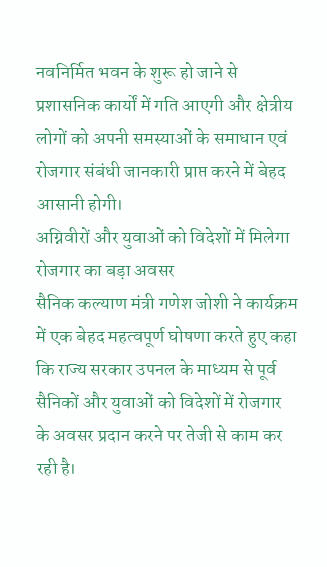नवनिर्मित भवन के शुरू हो जाने से प्रशासनिक कार्यों में गति आएगी और क्षेत्रीय लोगों को अपनी समस्याओं के समाधान एवं रोजगार संबंधी जानकारी प्राप्त करने में बेहद आसानी होगी।
अग्निवीरों और युवाओं को विदेशों में मिलेगा रोजगार का बड़ा अवसर
सैनिक कल्याण मंत्री गणेश जोशी ने कार्यक्रम में एक बेहद महत्वपूर्ण घोषणा करते हुए कहा कि राज्य सरकार उपनल के माध्यम से पूर्व सैनिकों और युवाओं को विदेशों में रोजगार के अवसर प्रदान करने पर तेजी से काम कर रही है।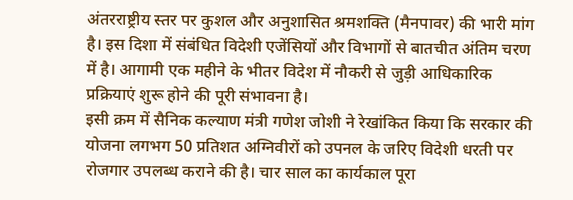अंतरराष्ट्रीय स्तर पर कुशल और अनुशासित श्रमशक्ति (मैनपावर) की भारी मांग है। इस दिशा में संबंधित विदेशी एजेंसियों और विभागों से बातचीत अंतिम चरण में है। आगामी एक महीने के भीतर विदेश में नौकरी से जुड़ी आधिकारिक प्रक्रियाएं शुरू होने की पूरी संभावना है।
इसी क्रम में सैनिक कल्याण मंत्री गणेश जोशी ने रेखांकित किया कि सरकार की योजना लगभग 50 प्रतिशत अग्निवीरों को उपनल के जरिए विदेशी धरती पर रोजगार उपलब्ध कराने की है। चार साल का कार्यकाल पूरा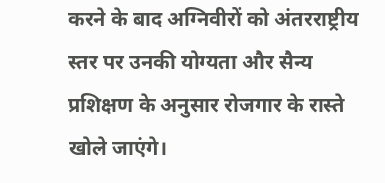करने के बाद अग्निवीरों को अंतरराष्ट्रीय स्तर पर उनकी योग्यता और सैन्य प्रशिक्षण के अनुसार रोजगार के रास्ते खोले जाएंगे।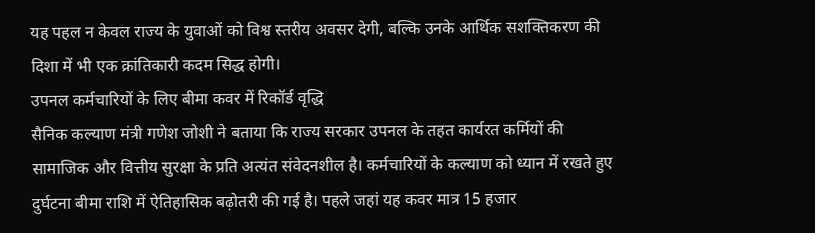यह पहल न केवल राज्य के युवाओं को विश्व स्तरीय अवसर देगी, बल्कि उनके आर्थिक सशक्तिकरण की दिशा में भी एक क्रांतिकारी कदम सिद्ध होगी।
उपनल कर्मचारियों के लिए बीमा कवर में रिकॉर्ड वृद्धि
सैनिक कल्याण मंत्री गणेश जोशी ने बताया कि राज्य सरकार उपनल के तहत कार्यरत कर्मियों की सामाजिक और वित्तीय सुरक्षा के प्रति अत्यंत संवेदनशील है। कर्मचारियों के कल्याण को ध्यान में रखते हुए दुर्घटना बीमा राशि में ऐतिहासिक बढ़ोतरी की गई है। पहले जहां यह कवर मात्र 15 हजार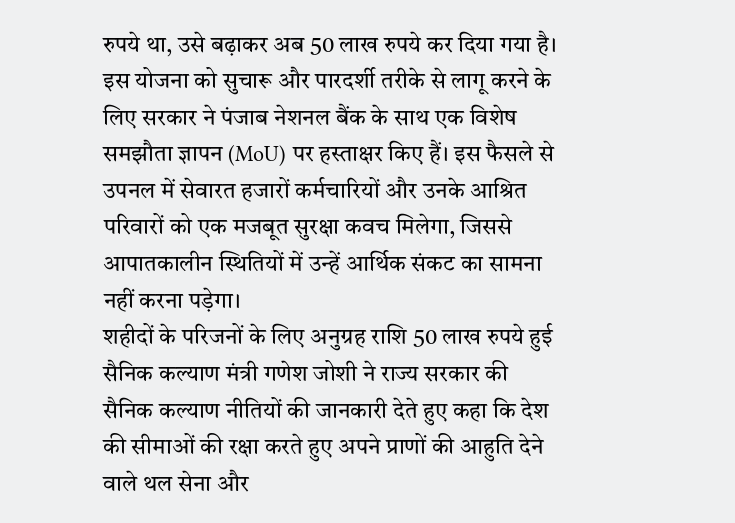रुपये था, उसे बढ़ाकर अब 50 लाख रुपये कर दिया गया है।
इस योजना को सुचारू और पारदर्शी तरीके से लागू करने के लिए सरकार ने पंजाब नेशनल बैंक के साथ एक विशेष समझौता ज्ञापन (MoU) पर हस्ताक्षर किए हैं। इस फैसले से उपनल में सेवारत हजारों कर्मचारियों और उनके आश्रित परिवारों को एक मजबूत सुरक्षा कवच मिलेगा, जिससे आपातकालीन स्थितियों में उन्हें आर्थिक संकट का सामना नहीं करना पड़ेगा।
शहीदों के परिजनों के लिए अनुग्रह राशि 50 लाख रुपये हुई
सैनिक कल्याण मंत्री गणेश जोशी ने राज्य सरकार की सैनिक कल्याण नीतियों की जानकारी देते हुए कहा कि देश की सीमाओं की रक्षा करते हुए अपने प्राणों की आहुति देने वाले थल सेना और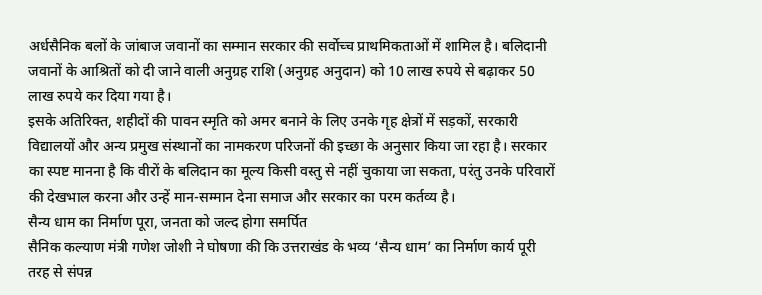अर्धसैनिक बलों के जांबाज जवानों का सम्मान सरकार की सर्वोच्च प्राथमिकताओं में शामिल है। बलिदानी जवानों के आश्रितों को दी जाने वाली अनुग्रह राशि (अनुग्रह अनुदान) को 10 लाख रुपये से बढ़ाकर 50 लाख रुपये कर दिया गया है।
इसके अतिरिक्त, शहीदों की पावन स्मृति को अमर बनाने के लिए उनके गृह क्षेत्रों में सड़कों, सरकारी विद्यालयों और अन्य प्रमुख संस्थानों का नामकरण परिजनों की इच्छा के अनुसार किया जा रहा है। सरकार का स्पष्ट मानना है कि वीरों के बलिदान का मूल्य किसी वस्तु से नहीं चुकाया जा सकता, परंतु उनके परिवारों की देखभाल करना और उन्हें मान-सम्मान देना समाज और सरकार का परम कर्तव्य है।
सैन्य धाम का निर्माण पूरा, जनता को जल्द होगा समर्पित
सैनिक कल्याण मंत्री गणेश जोशी ने घोषणा की कि उत्तराखंड के भव्य ‘सैन्य धाम’ का निर्माण कार्य पूरी तरह से संपन्न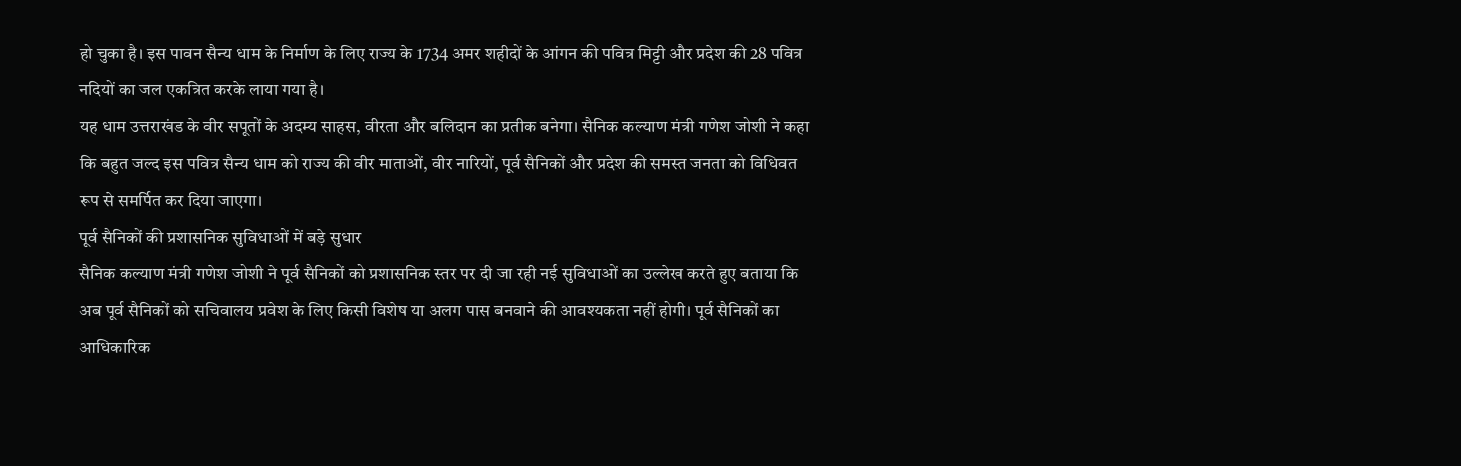हो चुका है। इस पावन सैन्य धाम के निर्माण के लिए राज्य के 1734 अमर शहीदों के आंगन की पवित्र मिट्टी और प्रदेश की 28 पवित्र नदियों का जल एकत्रित करके लाया गया है।
यह धाम उत्तराखंड के वीर सपूतों के अदम्य साहस, वीरता और बलिदान का प्रतीक बनेगा। सैनिक कल्याण मंत्री गणेश जोशी ने कहा कि बहुत जल्द इस पवित्र सैन्य धाम को राज्य की वीर माताओं, वीर नारियों, पूर्व सैनिकों और प्रदेश की समस्त जनता को विधिवत रूप से समर्पित कर दिया जाएगा।
पूर्व सैनिकों की प्रशासनिक सुविधाओं में बड़े सुधार
सैनिक कल्याण मंत्री गणेश जोशी ने पूर्व सैनिकों को प्रशासनिक स्तर पर दी जा रही नई सुविधाओं का उल्लेख करते हुए बताया कि अब पूर्व सैनिकों को सचिवालय प्रवेश के लिए किसी विशेष या अलग पास बनवाने की आवश्यकता नहीं होगी। पूर्व सैनिकों का आधिकारिक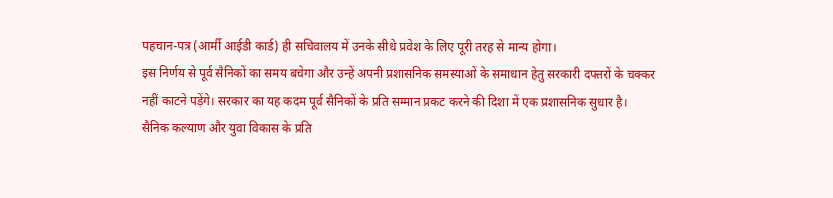पहचान-पत्र (आर्मी आईडी कार्ड) ही सचिवालय में उनके सीधे प्रवेश के लिए पूरी तरह से मान्य होगा।
इस निर्णय से पूर्व सैनिकों का समय बचेगा और उन्हें अपनी प्रशासनिक समस्याओं के समाधान हेतु सरकारी दफ्तरों के चक्कर नहीं काटने पड़ेंगे। सरकार का यह कदम पूर्व सैनिकों के प्रति सम्मान प्रकट करने की दिशा में एक प्रशासनिक सुधार है।
सैनिक कल्याण और युवा विकास के प्रति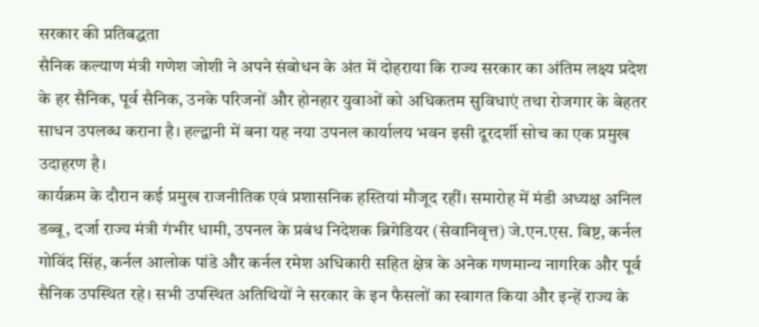सरकार की प्रतिबद्धता
सैनिक कल्याण मंत्री गणेश जोशी ने अपने संबोधन के अंत में दोहराया कि राज्य सरकार का अंतिम लक्ष्य प्रदेश के हर सैनिक, पूर्व सैनिक, उनके परिजनों और होनहार युवाओं को अधिकतम सुविधाएं तथा रोजगार के बेहतर साधन उपलब्ध कराना है। हल्द्वानी में बना यह नया उपनल कार्यालय भवन इसी दूरदर्शी सोच का एक प्रमुख उदाहरण है।
कार्यक्रम के दौरान कई प्रमुख राजनीतिक एवं प्रशासनिक हस्तियां मौजूद रहीं। समारोह में मंडी अध्यक्ष अनिल डब्बू, दर्जा राज्य मंत्री गंभीर धामी, उपनल के प्रबंध निदेशक ब्रिगेडियर (सेवानिवृत्त) जे.एन.एस. बिष्ट, कर्नल गोविंद सिंह, कर्नल आलोक पांडे और कर्नल रमेश अधिकारी सहित क्षेत्र के अनेक गणमान्य नागरिक और पूर्व सैनिक उपस्थित रहे। सभी उपस्थित अतिथियों ने सरकार के इन फैसलों का स्वागत किया और इन्हें राज्य के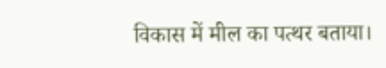विकास में मील का पत्थर बताया।